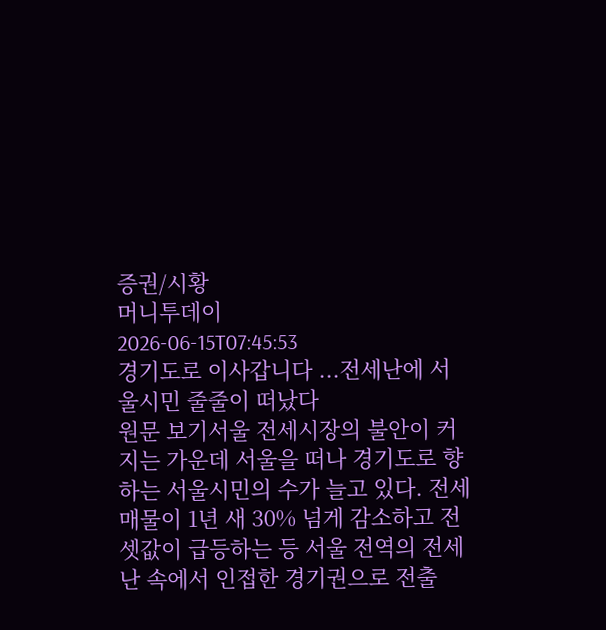증권/시황
머니투데이
2026-06-15T07:45:53
경기도로 이사갑니다 ...전세난에 서울시민 줄줄이 떠났다
원문 보기서울 전세시장의 불안이 커지는 가운데 서울을 떠나 경기도로 향하는 서울시민의 수가 늘고 있다. 전세 매물이 1년 새 30% 넘게 감소하고 전셋값이 급등하는 등 서울 전역의 전세난 속에서 인접한 경기권으로 전출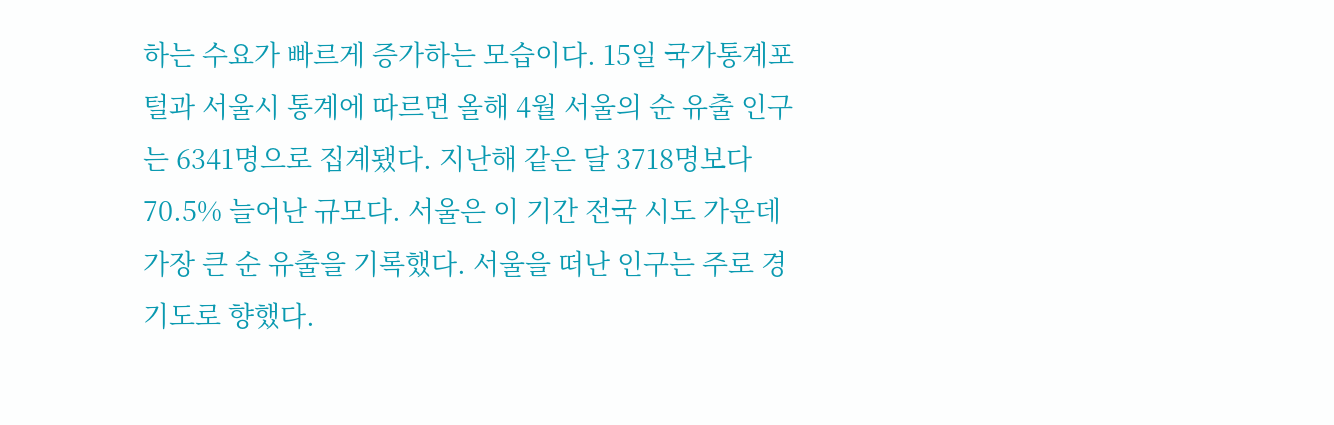하는 수요가 빠르게 증가하는 모습이다. 15일 국가통계포털과 서울시 통계에 따르면 올해 4월 서울의 순 유출 인구는 6341명으로 집계됐다. 지난해 같은 달 3718명보다 70.5% 늘어난 규모다. 서울은 이 기간 전국 시도 가운데 가장 큰 순 유출을 기록했다. 서울을 떠난 인구는 주로 경기도로 향했다.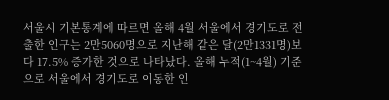서울시 기본통계에 따르면 올해 4월 서울에서 경기도로 전출한 인구는 2만5060명으로 지난해 같은 달(2만1331명)보다 17.5% 증가한 것으로 나타났다. 올해 누적(1~4월) 기준으로 서울에서 경기도로 이동한 인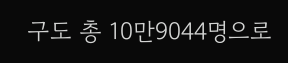구도 총 10만9044명으로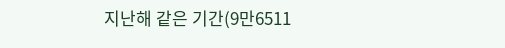지난해 같은 기간(9만6511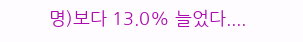명)보다 13.0% 늘었다....